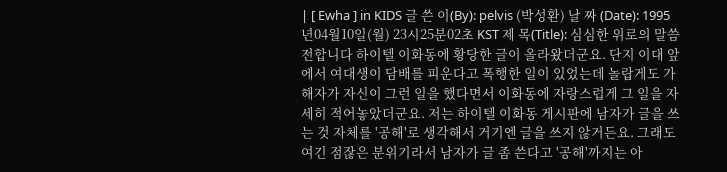| [ Ewha ] in KIDS 글 쓴 이(By): pelvis (박성환) 날 짜 (Date): 1995년04월10일(월) 23시25분02초 KST 제 목(Title): 심심한 위로의 말씀 전합니다 하이텔 이화동에 황당한 글이 올라왔더군요. 단지 이대 앞에서 여대생이 담배를 피운다고 폭행한 일이 있었는데 놀랍게도 가해자가 자신이 그런 일을 했다면서 이화동에 자랑스럽게 그 일을 자세히 적어놓았더군요. 저는 하이텔 이화동 게시판에 남자가 글을 쓰는 것 자체를 '공해'로 생각해서 거기엔 글을 쓰지 않거든요. 그래도 여긴 점잖은 분위기라서 남자가 글 좀 쓴다고 '공해'까지는 아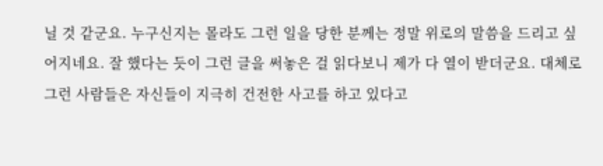닐 것 같군요. 누구신지는 몰라도 그런 일을 당한 분께는 정말 위로의 말씀을 드리고 싶어지네요. 잘 했다는 듯이 그런 글을 써놓은 걸 읽다보니 제가 다 열이 받더군요. 대체로 그런 사람들은 자신들이 지극히 건전한 사고를 하고 있다고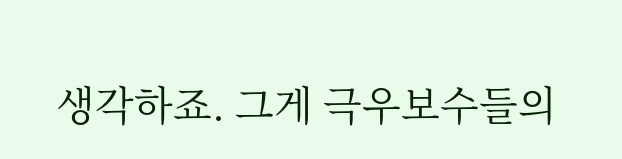생각하죠. 그게 극우보수들의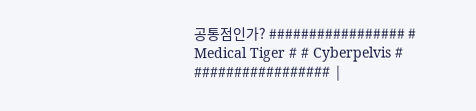공통점인가? ################# # Medical Tiger # # Cyberpelvis # ################# |